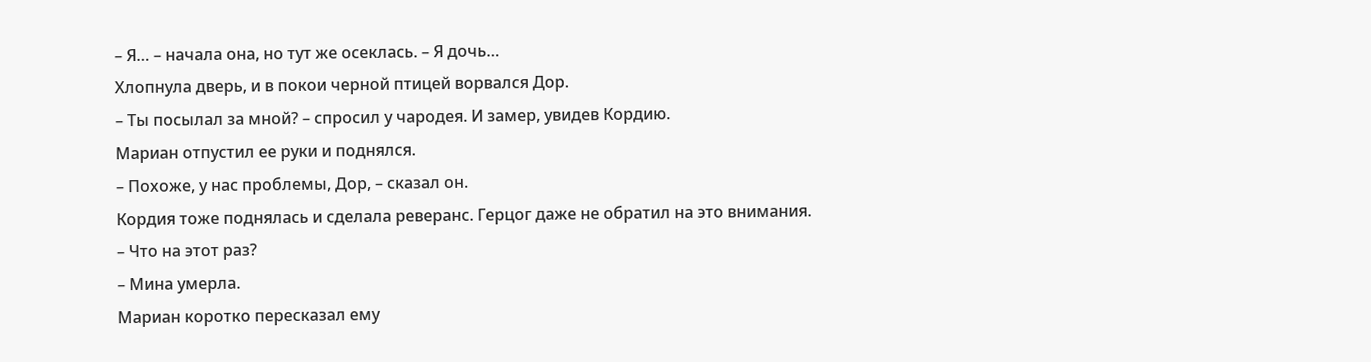– Я… – начала она, но тут же осеклась. – Я дочь…
Хлопнула дверь, и в покои черной птицей ворвался Дор.
– Ты посылал за мной? – спросил у чародея. И замер, увидев Кордию.
Мариан отпустил ее руки и поднялся.
– Похоже, у нас проблемы, Дор, – сказал он.
Кордия тоже поднялась и сделала реверанс. Герцог даже не обратил на это внимания.
– Что на этот раз?
– Мина умерла.
Мариан коротко пересказал ему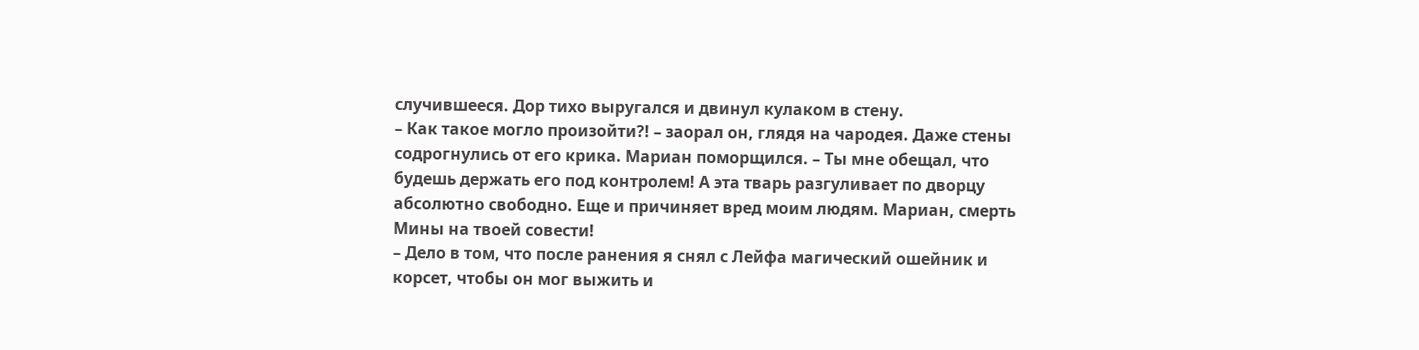случившееся. Дор тихо выругался и двинул кулаком в стену.
– Как такое могло произойти?! – заорал он, глядя на чародея. Даже стены содрогнулись от его крика. Мариан поморщился. – Ты мне обещал, что будешь держать его под контролем! А эта тварь разгуливает по дворцу абсолютно свободно. Еще и причиняет вред моим людям. Мариан, смерть Мины на твоей совести!
– Дело в том, что после ранения я снял с Лейфа магический ошейник и корсет, чтобы он мог выжить и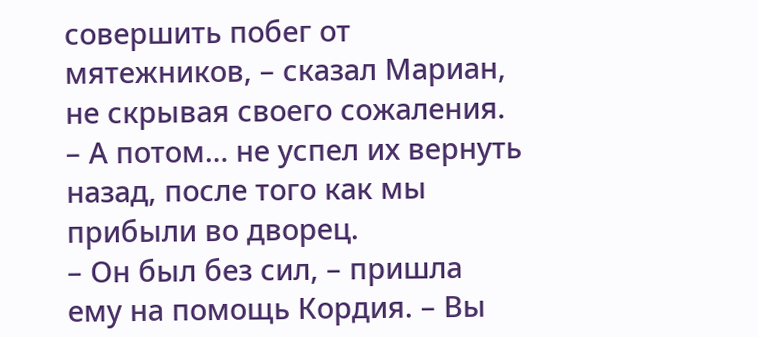совершить побег от мятежников, – сказал Мариан, не скрывая своего сожаления. – А потом… не успел их вернуть назад, после того как мы прибыли во дворец.
– Он был без сил, – пришла ему на помощь Кордия. – Вы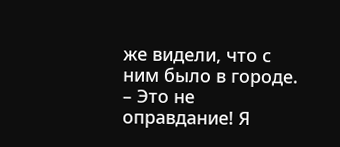же видели, что с ним было в городе.
– Это не оправдание! Я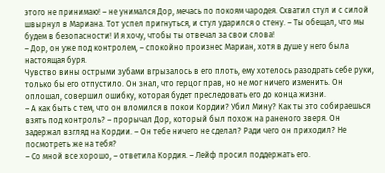этого не принимаю! – не унимался Дор, мечась по покоям чародея. Схватил стул и с силой швырнул в Мариана. Тот успел пригнуться, и стул ударился о стену. – Ты обещал, что мы будем в безопасности! И я хочу, чтобы ты отвечал за свои слова!
– Дор, он уже под контролем, – спокойно произнес Мариан, хотя в душе у него была настоящая буря.
Чувство вины острыми зубами вгрызалось в его плоть, ему хотелось разодрать себе руки, только бы его отпустило. Он знал, что герцог прав, но не мог ничего изменить. Он оплошал, совершил ошибку, которая будет преследовать его до конца жизни.
– А как быть с тем, что он вломился в покои Кордии? Убил Мину? Как ты это собираешься взять под контроль? – прорычал Дор, который был похож на раненого зверя. Он задержал взгляд на Кордии. – Он тебе ничего не сделал? Ради чего он приходил? Не посмотреть же на тебя?
– Со мной все хорошо, – ответила Кордия. – Лейф просил поддержать его.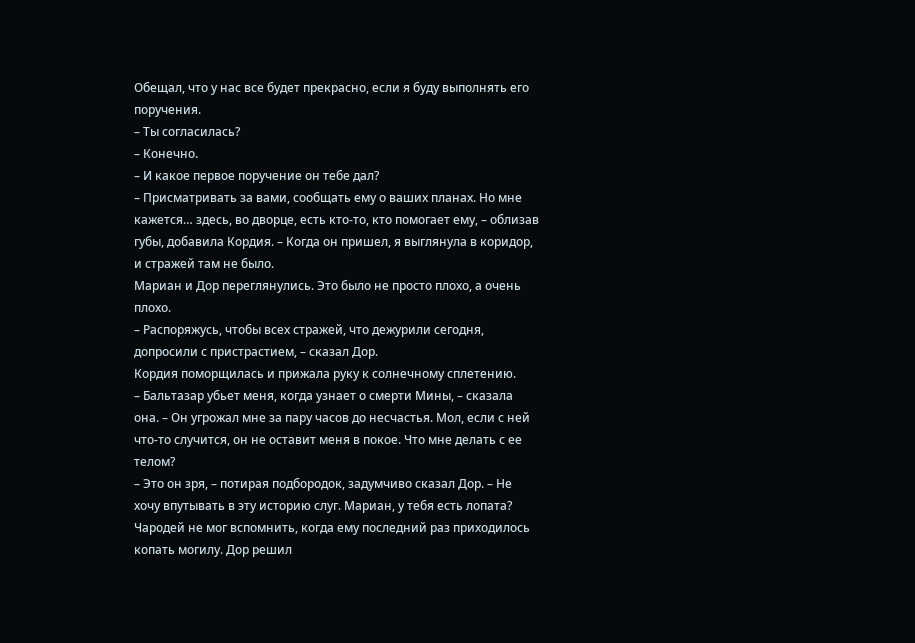Обещал, что у нас все будет прекрасно, если я буду выполнять его поручения.
– Ты согласилась?
– Конечно.
– И какое первое поручение он тебе дал?
– Присматривать за вами, сообщать ему о ваших планах. Но мне кажется… здесь, во дворце, есть кто-то, кто помогает ему, – облизав губы, добавила Кордия. – Когда он пришел, я выглянула в коридор, и стражей там не было.
Мариан и Дор переглянулись. Это было не просто плохо, а очень плохо.
– Распоряжусь, чтобы всех стражей, что дежурили сегодня, допросили с пристрастием, – сказал Дор.
Кордия поморщилась и прижала руку к солнечному сплетению.
– Бальтазар убьет меня, когда узнает о смерти Мины, – сказала она. – Он угрожал мне за пару часов до несчастья. Мол, если с ней что-то случится, он не оставит меня в покое. Что мне делать с ее телом?
– Это он зря, – потирая подбородок, задумчиво сказал Дор. – Не хочу впутывать в эту историю слуг. Мариан, у тебя есть лопата?
Чародей не мог вспомнить, когда ему последний раз приходилось копать могилу. Дор решил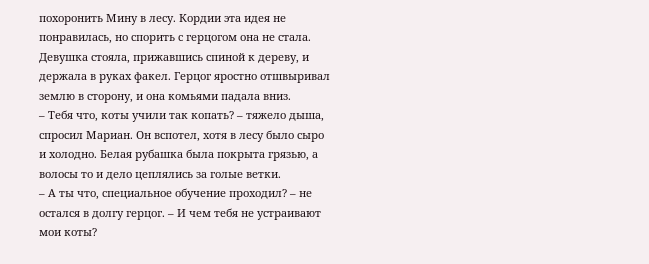похоронить Мину в лесу. Кордии эта идея не понравилась, но спорить с герцогом она не стала. Девушка стояла, прижавшись спиной к дереву, и держала в руках факел. Герцог яростно отшвыривал землю в сторону, и она комьями падала вниз.
– Тебя что, коты учили так копать? – тяжело дыша, спросил Мариан. Он вспотел, хотя в лесу было сыро и холодно. Белая рубашка была покрыта грязью, а волосы то и дело цеплялись за голые ветки.
– А ты что, специальное обучение проходил? – не остался в долгу герцог. – И чем тебя не устраивают мои коты?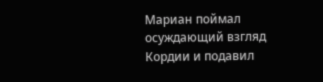Мариан поймал осуждающий взгляд Кордии и подавил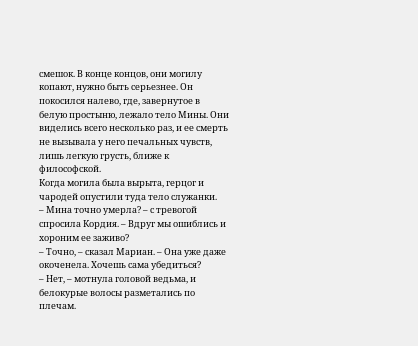смешок. В конце концов, они могилу копают, нужно быть серьезнее. Он покосился налево, где, завернутое в белую простыню, лежало тело Мины. Они виделись всего несколько раз, и ее смерть не вызывала у него печальных чувств, лишь легкую грусть, ближе к философской.
Когда могила была вырыта, герцог и чародей опустили туда тело служанки.
– Мина точно умерла? – с тревогой спросила Кордия. – Вдруг мы ошиблись и хороним ее заживо?
– Точно, – сказал Мариан. – Она уже даже окоченела. Хочешь сама убедиться?
– Нет, – мотнула головой ведьма, и белокурые волосы разметались по плечам.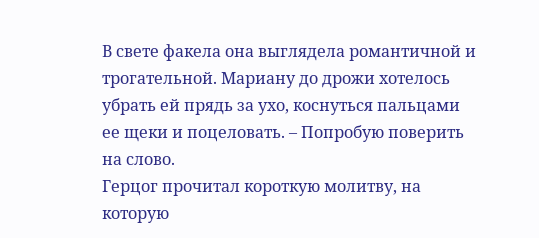В свете факела она выглядела романтичной и трогательной. Мариану до дрожи хотелось убрать ей прядь за ухо, коснуться пальцами ее щеки и поцеловать. – Попробую поверить на слово.
Герцог прочитал короткую молитву, на которую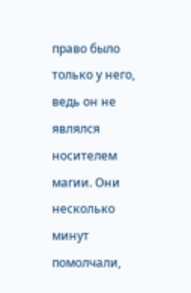право было только у него, ведь он не являлся носителем магии. Они несколько минут помолчали,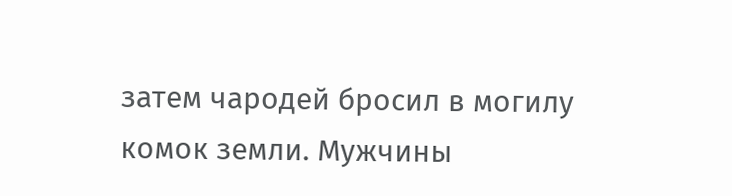затем чародей бросил в могилу комок земли. Мужчины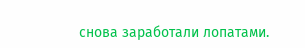снова заработали лопатами.